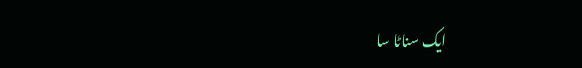ایک سناٹا سا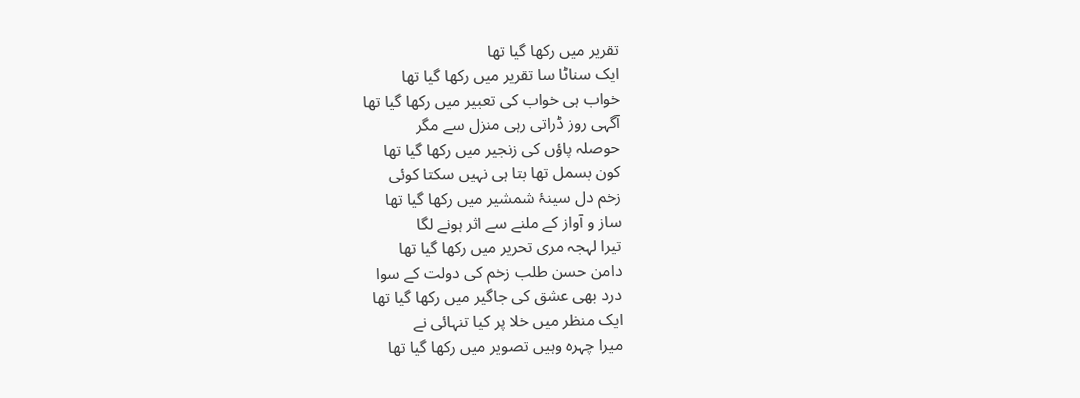تقریر میں رکھا گیا تھا
ایک سناٹا سا تقریر میں رکھا گیا تھا
خواب ہی خواب کی تعبیر میں رکھا گیا تھا
آگہی روز ڈراتی رہی منزل سے مگر
حوصلہ پاؤں کی زنجیر میں رکھا گیا تھا
کون بسمل تھا بتا ہی نہیں سکتا کوئی
زخم دل سینۂ شمشیر میں رکھا گیا تھا
ساز و آواز کے ملنے سے اثر ہونے لگا
تیرا لہجہ مری تحریر میں رکھا گیا تھا
دامن حسن طلب زخم کی دولت کے سوا
درد بھی عشق کی جاگیر میں رکھا گیا تھا
ایک منظر میں خلا پر کیا تنہائی نے
میرا چہرہ وہیں تصویر میں رکھا گیا تھا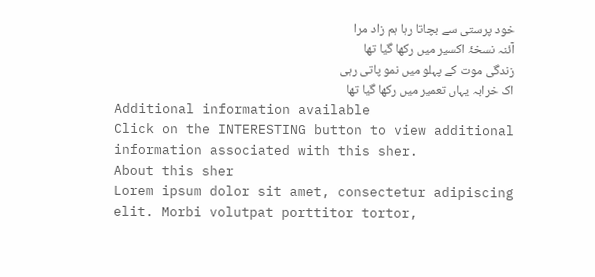خود پرستی سے بچاتا رہا ہم زاد مرا
آئنہ نسخۂ اکسیر میں رکھا گیا تھا
زندگی موت کے پہلو میں نمو پاتی رہی
اک خرابہ یہاں تعمیر میں رکھا گیا تھا
Additional information available
Click on the INTERESTING button to view additional information associated with this sher.
About this sher
Lorem ipsum dolor sit amet, consectetur adipiscing elit. Morbi volutpat porttitor tortor,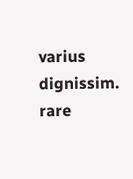varius dignissim.
rare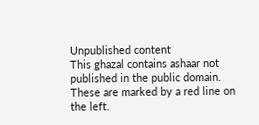Unpublished content
This ghazal contains ashaar not published in the public domain. These are marked by a red line on the left.